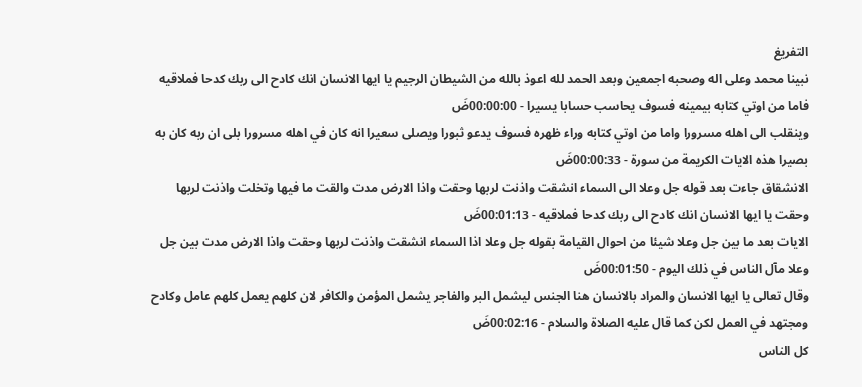التفريغ
نبينا محمد وعلى اله وصحبه اجمعين وبعد الحمد لله اعوذ بالله من الشيطان الرجيم يا ايها الانسان انك كادح الى ربك كدحا فملاقيه فاما من اوتي كتابه بيمينه فسوف يحاسب حسابا يسيرا - 00:00:00ضَ
وينقلب الى اهله مسرورا واما من اوتي كتابه وراء ظهره فسوف يدعو ثبورا ويصلى سعيرا انه كان في اهله مسرورا بلى ان ربه كان به بصيرا هذه الايات الكريمة من سورة - 00:00:33ضَ
الانشقاق جاءت بعد قوله جل وعلا الى السماء انشقت واذنت لربها وحقت واذا الارض مدت والقت ما فيها وتخلت واذنت لربها وحقت يا ايها الانسان انك كادح الى ربك كدحا فملاقيه - 00:01:13ضَ
الايات بعد ما بين جل وعلا شيئا من احوال القيامة بقوله جل وعلا اذا السماء انشقت واذنت لربها وحقت واذا الارض مدت بين جل وعلا مآل الناس في ذلك اليوم - 00:01:50ضَ
وقال تعالى يا ايها الانسان والمراد بالانسان هنا الجنس ليشمل البر والفاجر يشمل المؤمن والكافر لان كلهم يعمل كلهم عامل وكادح ومجتهد في العمل لكن كما قال عليه الصلاة والسلام - 00:02:16ضَ
كل الناس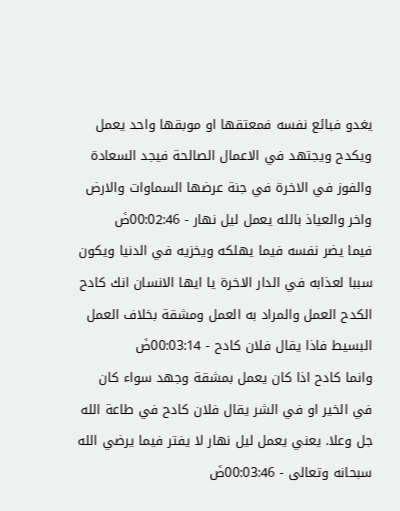يغدو فبائع نفسه فمعتقها او موبقها واحد يعمل ويكدح ويجتهد في الاعمال الصالحة فيجد السعادة والفوز في الاخرة في جنة عرضها السماوات والارض واخر والعياذ بالله يعمل ليل نهار - 00:02:46ضَ
فيما يضر نفسه فيما يهلكه ويخزيه في الدنيا ويكون سببا لعذابه في الدار الاخرة يا ايها الانسان انك كادح الكدح العمل والمراد به العمل ومشقة بخلاف العمل البسيط فاذا يقال فلان كادح - 00:03:14ضَ
وانما كادح اذا كان يعمل بمشقة وجهد سواء كان في الخير او في الشر يقال فلان كادح في طاعة الله جل وعلا. يعني يعمل ليل نهار لا يفتر فيما يرضي الله سبحانه وتعالى - 00:03:46ضَ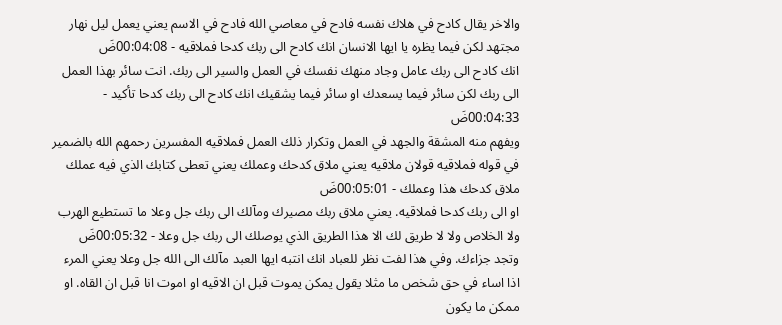والاخر يقال كادح في هلاك نفسه فادح في معاصي الله فادح في الاسم يعني يعمل ليل نهار مجتهد لكن فيما يظره يا ايها الانسان انك كادح الى ربك كدحا فملاقيه - 00:04:08ضَ
انك كادح الى ربك عامل وجاد منهك نفسك في العمل والسير الى ربك. انت سائر بهذا العمل الى ربك لكن سائر فيما يسعدك او سائر فيما يشقيك انك كادح الى ربك كدحا تأكيد - 00:04:33ضَ
ويفهم منه المشقة والجهد في العمل وتكرار ذلك العمل فملاقيه المفسرين رحمهم الله بالضمير في قوله فملاقيه قولان ملاقيه يعني ملاق كدحك وعملك يعني تعطى كتابك الذي فيه عملك ملاق كدحك هذا وعملك - 00:05:01ضَ
او الى ربك كدحا فملاقيه. يعني ملاق ربك مصيرك ومآلك الى ربك جل وعلا ما تستطيع الهرب ولا الخلاص ولا لا طريق لك الا هذا الطريق الذي يوصلك الى ربك جل وعلا - 00:05:32ضَ
وتجد جزاءك. وفي هذا لفت نظر للعباد انك انتبه ايها العبد مآلك الى الله جل وعلا يعني المرء اذا اساء في حق شخص ما مثلا يقول يمكن يموت قبل ان الاقيه او اموت انا قبل ان القاه. او ممكن ما يكون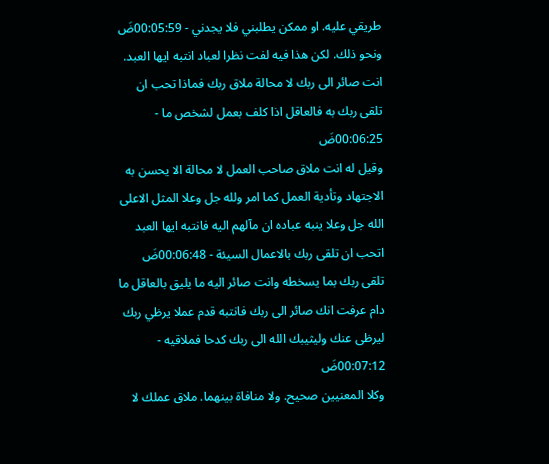طريقي عليه. او ممكن يطلبني فلا يجدني - 00:05:59ضَ
ونحو ذلك. لكن هذا فيه لفت نظرا لعباد انتبه ايها العبد. انت صائر الى ربك لا محالة ملاق ربك فماذا تحب ان تلقى ربك به فالعاقل اذا كلف بعمل لشخص ما - 00:06:25ضَ
وقيل له انت ملاق صاحب العمل لا محالة الا يحسن به الاجتهاد وتأدية العمل كما امر ولله جل وعلا المثل الاعلى الله جل وعلا ينبه عباده ان مآلهم اليه فانتبه ايها العبد اتحب ان تلقى ربك بالاعمال السيئة - 00:06:48ضَ
تلقى ربك بما يسخطه وانت صائر اليه ما يليق بالعاقل ما دام عرفت انك صائر الى ربك فانتبه قدم عملا يرظي ربك ليرظى عنك وليثيبك الله الى ربك كدحا فملاقيه - 00:07:12ضَ
وكلا المعنيين صحيح. ولا منافاة بينهما. ملاق عملك لا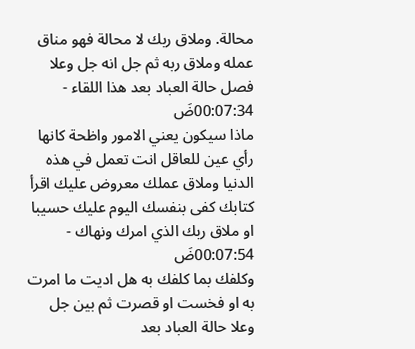محالة. وملاق ربك لا محالة فهو مناق عمله وملاق ربه ثم جل انه جل وعلا فصل حالة العباد بعد هذا اللقاء - 00:07:34ضَ
ماذا سيكون يعني الامور واظحة كانها رأي عين للعاقل انت تعمل في هذه الدنيا وملاق عملك معروض عليك اقرأ كتابك كفى بنفسك اليوم عليك حسيبا او ملاق ربك الذي امرك ونهاك - 00:07:54ضَ
وكلفك بما كلفك به هل اديت ما امرت به او فخست او قصرت ثم بين جل وعلا حالة العباد بعد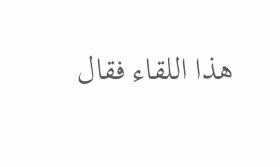هذا اللقاء فقال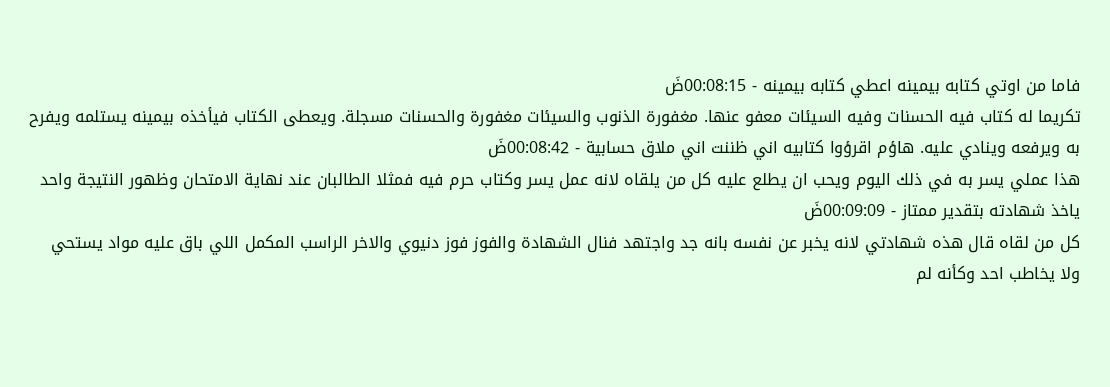فاما من اوتي كتابه بيمينه اعطي كتابه بيمينه - 00:08:15ضَ
تكريما له كتاب فيه الحسنات وفيه السيئات معفو عنها. مغفورة الذنوب والسيئات مغفورة والحسنات مسجلة. ويعطى الكتاب فيأخذه بيمينه يستلمه ويفرح به ويرفعه وينادي عليه. هاؤم اقرؤوا كتابيه اني ظننت اني ملاق حسابية - 00:08:42ضَ
هذا عملي يسر به في ذلك اليوم ويحب ان يطلع عليه كل من يلقاه لانه عمل يسر وكتاب حرم فيه فمثلا الطالبان عند نهاية الامتحان وظهور النتيجة واحد ياخذ شهادته بتقدير ممتاز - 00:09:09ضَ
كل من لقاه قال هذه شهادتي لانه يخبر عن نفسه بانه جد واجتهد فنال الشهادة والفوز فوز دنيوي والاخر الراسب المكمل اللي باق عليه مواد يستحي ولا يخاطب احد وكأنه لم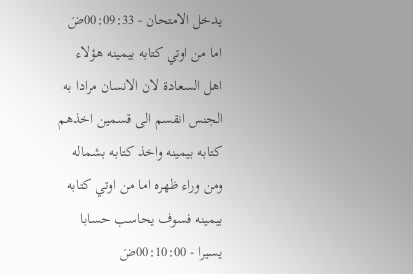يدخل الامتحان - 00:09:33ضَ
اما من اوتي كتابه بيمينه هؤلاء اهل السعادة لان الانسان مرادا به الجنس انقسم الى قسمين اخذهم كتابه بيمينه واخذ كتابه بشماله ومن وراء ظهره اما من اوتي كتابه بيمينه فسوف يحاسب حسابا يسيرا - 00:10:00ضَ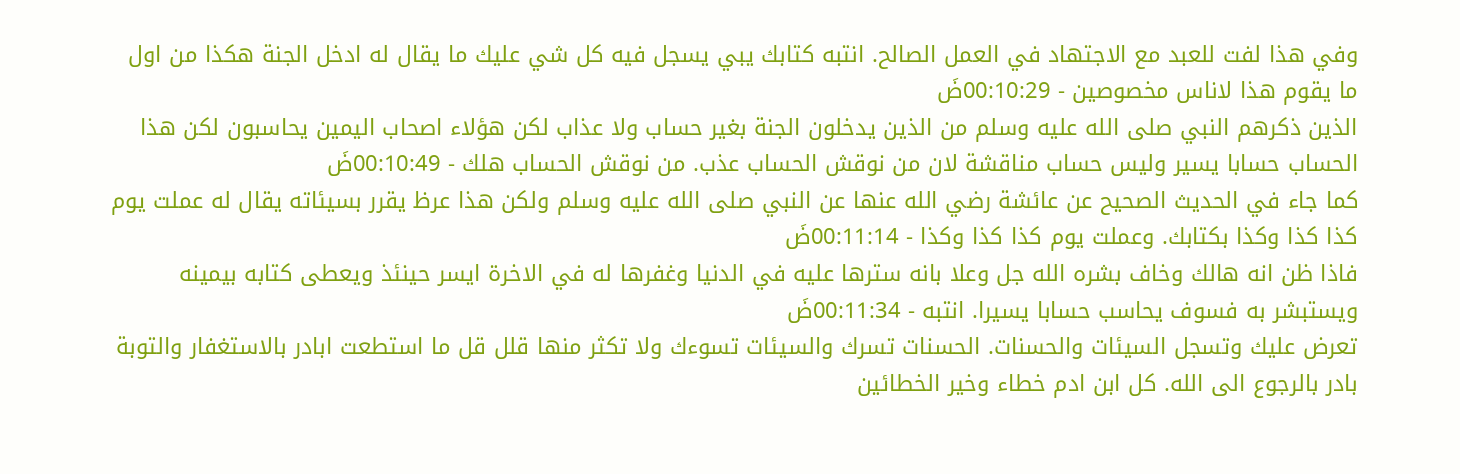وفي هذا لفت للعبد مع الاجتهاد في العمل الصالح. انتبه كتابك يبي يسجل فيه كل شي عليك ما يقال له ادخل الجنة هكذا من اول ما يقوم هذا لاناس مخصوصين - 00:10:29ضَ
الذين ذكرهم النبي صلى الله عليه وسلم من الذين يدخلون الجنة بغير حساب ولا عذاب لكن هؤلاء اصحاب اليمين يحاسبون لكن هذا الحساب حسابا يسير وليس حساب مناقشة لان من نوقش الحساب عذب. من نوقش الحساب هلك - 00:10:49ضَ
كما جاء في الحديث الصحيح عن عائشة رضي الله عنها عن النبي صلى الله عليه وسلم ولكن هذا عرظ يقرر بسيئاته يقال له عملت يوم كذا كذا وكذا بكتابك. وعملت يوم كذا كذا وكذا - 00:11:14ضَ
فاذا ظن انه هالك وخاف بشره الله جل وعلا بانه سترها عليه في الدنيا وغفرها له في الاخرة ايسر حينئذ ويعطى كتابه بيمينه ويستبشر به فسوف يحاسب حسابا يسيرا. انتبه - 00:11:34ضَ
تعرض عليك وتسجل السيئات والحسنات. الحسنات تسرك والسيئات تسوءك ولا تكثر منها قلل قل ما استطعت ابادر بالاستغفار والتوبة بادر بالرجوع الى الله. كل ابن ادم خطاء وخير الخطائين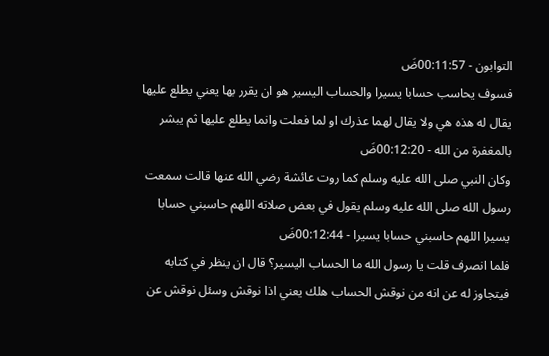التوابون - 00:11:57ضَ
فسوف يحاسب حسابا يسيرا والحساب اليسير هو ان يقرر بها يعني يطلع عليها يقال له هذه هي ولا يقال لهما عذرك او لما فعلت وانما يطلع عليها ثم يبشر بالمغفرة من الله - 00:12:20ضَ
وكان النبي صلى الله عليه وسلم كما روت عائشة رضي الله عنها قالت سمعت رسول الله صلى الله عليه وسلم يقول في بعض صلاته اللهم حاسبني حسابا يسيرا اللهم حاسبني حسابا يسيرا - 00:12:44ضَ
فلما انصرف قلت يا رسول الله ما الحساب اليسير؟ قال ان ينظر في كتابه فيتجاوز له عن انه من نوقش الحساب هلك يعني اذا نوقش وسئل نوقش عن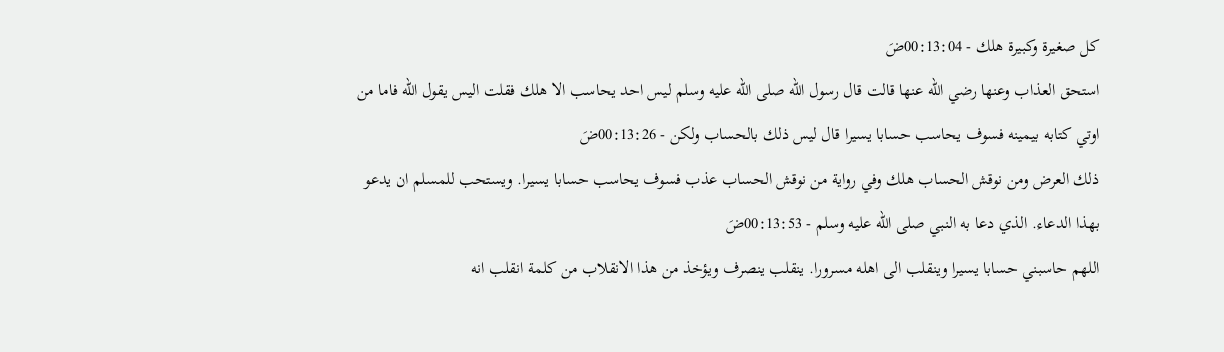كل صغيرة وكبيرة هلك - 00:13:04ضَ
استحق العذاب وعنها رضي الله عنها قالت قال رسول الله صلى الله عليه وسلم ليس احد يحاسب الا هلك فقلت اليس يقول الله فاما من اوتي كتابه بيمينه فسوف يحاسب حسابا يسيرا قال ليس ذلك بالحساب ولكن - 00:13:26ضَ
ذلك العرض ومن نوقش الحساب هلك وفي رواية من نوقش الحساب عذب فسوف يحاسب حسابا يسيرا. ويستحب للمسلم ان يدعو بهذا الدعاء. الذي دعا به النبي صلى الله عليه وسلم - 00:13:53ضَ
اللهم حاسبني حسابا يسيرا وينقلب الى اهله مسرورا. ينقلب ينصرف ويؤخذ من هذا الانقلاب من كلمة انقلب انه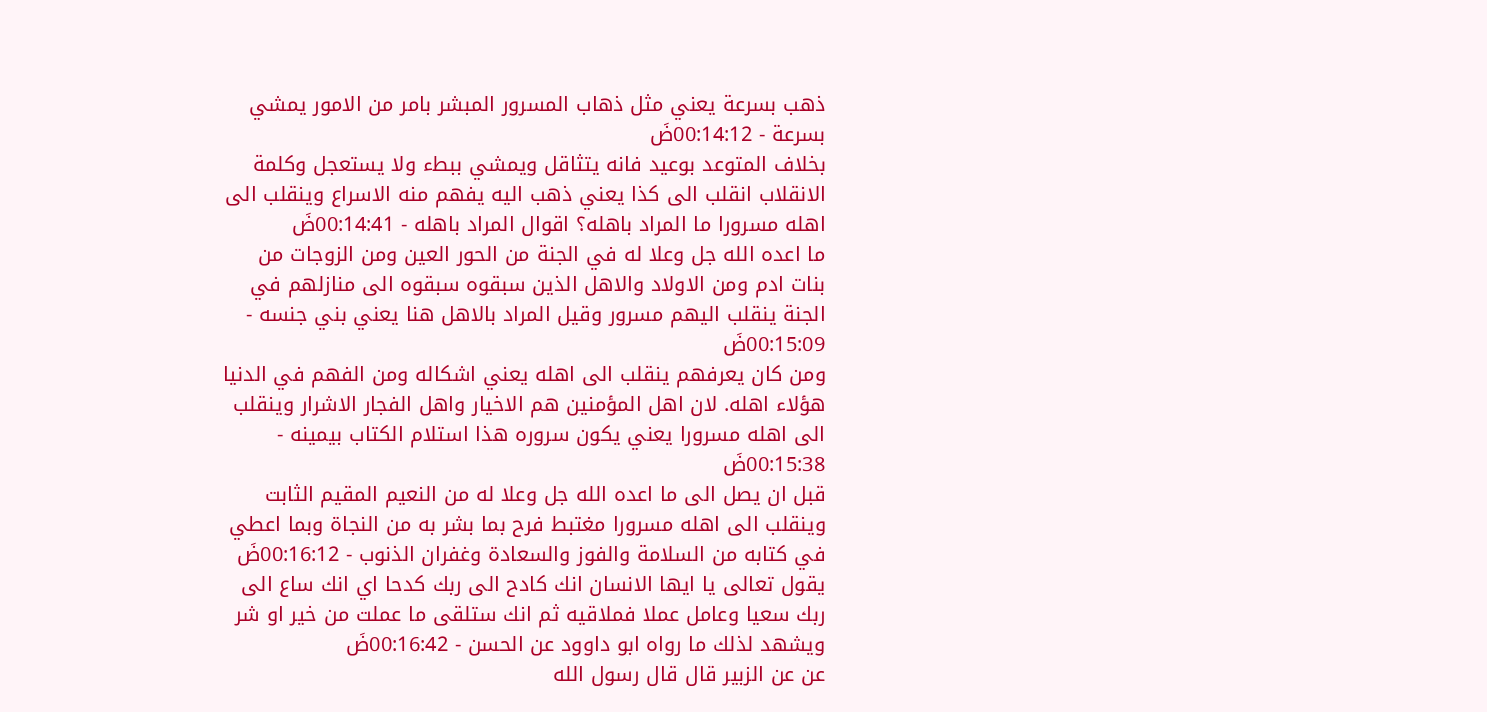ذهب بسرعة يعني مثل ذهاب المسرور المبشر بامر من الامور يمشي بسرعة - 00:14:12ضَ
بخلاف المتوعد بوعيد فانه يتثاقل ويمشي ببطء ولا يستعجل وكلمة الانقلاب انقلب الى كذا يعني ذهب اليه يفهم منه الاسراع وينقلب الى اهله مسرورا ما المراد باهله؟ اقوال المراد باهله - 00:14:41ضَ
ما اعده الله جل وعلا له في الجنة من الحور العين ومن الزوجات من بنات ادم ومن الاولاد والاهل الذين سبقوه سبقوه الى منازلهم في الجنة ينقلب اليهم مسرور وقيل المراد بالاهل هنا يعني بني جنسه - 00:15:09ضَ
ومن كان يعرفهم ينقلب الى اهله يعني اشكاله ومن الفهم في الدنيا هؤلاء اهله. لان اهل المؤمنين هم الاخيار واهل الفجار الاشرار وينقلب الى اهله مسرورا يعني يكون سروره هذا استلام الكتاب بيمينه - 00:15:38ضَ
قبل ان يصل الى ما اعده الله جل وعلا له من النعيم المقيم الثابت وينقلب الى اهله مسرورا مغتبط فرح بما بشر به من النجاة وبما اعطي في كتابه من السلامة والفوز والسعادة وغفران الذنوب - 00:16:12ضَ
يقول تعالى يا ايها الانسان انك كادح الى ربك كدحا اي انك ساع الى ربك سعيا وعامل عملا فملاقيه ثم انك ستلقى ما عملت من خير او شر ويشهد لذلك ما رواه ابو داوود عن الحسن - 00:16:42ضَ
عن عن الزبير قال قال رسول الله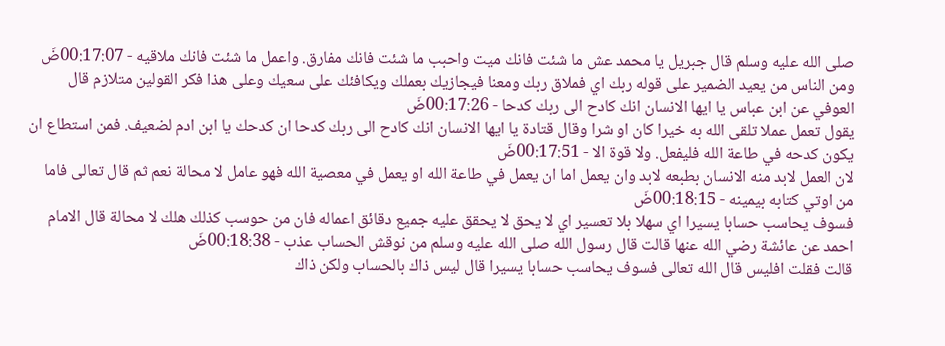صلى الله عليه وسلم قال جبريل يا محمد عش ما شئت فانك ميت واحبب ما شئت فانك مفارق. واعمل ما شئت فانك ملاقيه - 00:17:07ضَ
ومن الناس من يعيد الضمير على قوله ربك اي فملاق ربك ومعنا فيجازيك بعملك ويكافئك على سعيك وعلى هذا فكر القولين متلازم قال العوفي عن ابن عباس يا ايها الانسان انك كادح الى ربك كدحا - 00:17:26ضَ
يقول تعمل عملا تلقى الله به خيرا كان او شرا وقال قتادة يا ايها الانسان انك كادح الى ربك كدحا ان كدحك يا ابن ادم لضعيف. فمن استطاع ان يكون كدحه في طاعة الله فليفعل. ولا قوة الا - 00:17:51ضَ
لان العمل لابد منه الانسان بطبعه لابد وان يعمل اما ان يعمل في طاعة الله او يعمل في معصية الله فهو عامل لا محالة نعم ثم قال تعالى فاما من اوتي كتابه بيمينه - 00:18:15ضَ
فسوف يحاسب حسابا يسيرا اي سهلا بلا تعسير اي لا يحق لا يحقق عليه جميع دقائق اعماله فان من حوسب كذلك هلك لا محالة قال الامام احمد عن عائشة رضي الله عنها قالت قال رسول الله صلى الله عليه وسلم من نوقش الحساب عذب - 00:18:38ضَ
قالت فقلت افليس قال الله تعالى فسوف يحاسب حسابا يسيرا قال ليس ذاك بالحساب ولكن ذاك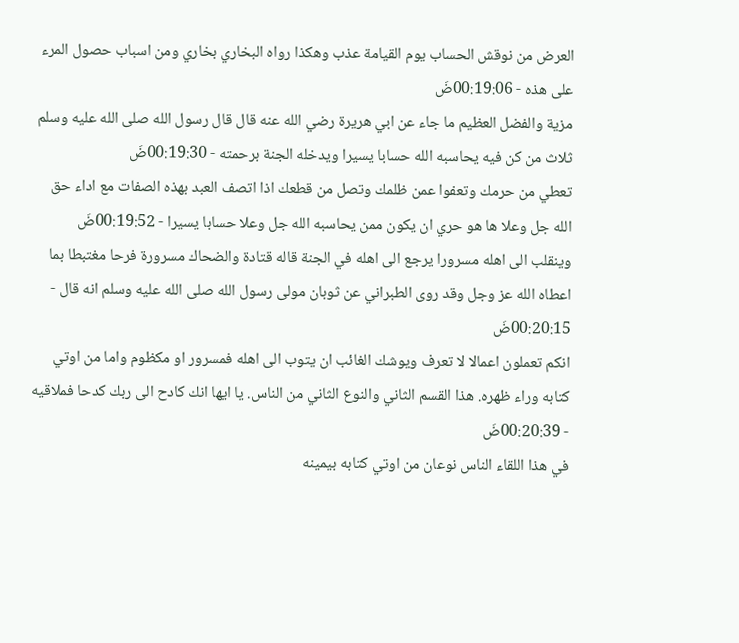العرض من نوقش الحساب يوم القيامة عذب وهكذا رواه البخاري بخاري ومن اسباب حصول المرء على هذه - 00:19:06ضَ
مزية والفضل العظيم ما جاء عن ابي هريرة رضي الله عنه قال قال رسول الله صلى الله عليه وسلم ثلاث من كن فيه يحاسبه الله حسابا يسيرا ويدخله الجنة برحمته - 00:19:30ضَ
تعطي من حرمك وتعفوا عمن ظلمك وتصل من قطعك اذا اتصف العبد بهذه الصفات مع اداء حق الله جل وعلا ها هو حري ان يكون ممن يحاسبه الله جل وعلا حسابا يسيرا - 00:19:52ضَ
وينقلب الى اهله مسرورا يرجع الى اهله في الجنة قاله قتادة والضحاك مسرورة فرحا مغتبطا بما اعطاه الله عز وجل وقد روى الطبراني عن ثوبان مولى رسول الله صلى الله عليه وسلم انه قال - 00:20:15ضَ
انكم تعملون اعمالا لا تعرف ويوشك الغائب ان يتوب الى اهله فمسرور او مكظوم واما من اوتي كتابه وراء ظهره. هذا القسم الثاني والنوع الثاني من الناس. يا ايها انك كادح الى ربك كدحا فملاقيه - 00:20:39ضَ
في هذا اللقاء الناس نوعان من اوتي كتابه بيمينه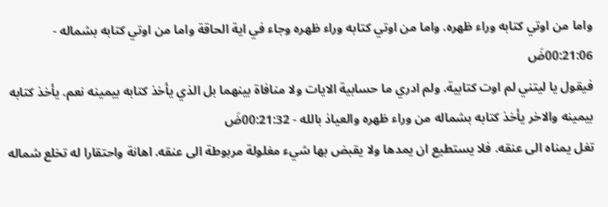واما من اوتي كتابه وراء ظهره. واما من اوتي كتابه وراء ظهره وجاء في اية الحاقة واما من اوتي كتابه بشماله - 00:21:06ضَ
فيقول يا ليتني لم اوت كتابية. ولم ادري ما حسابية الايات ولا منافاة بينهما بل الذي يأخذ كتابه بيمينه نعم. يأخذ كتابه بيمينه والاخر يأخذ كتابه بشماله من وراء ظهره والعياذ بالله - 00:21:32ضَ
تغل يمناه الى عنقه. فلا يستطيع ان يمدها ولا يقبض بها شيء مغلولة مربوطة الى عنقه. اهانة واحتقارا له تخلع شماله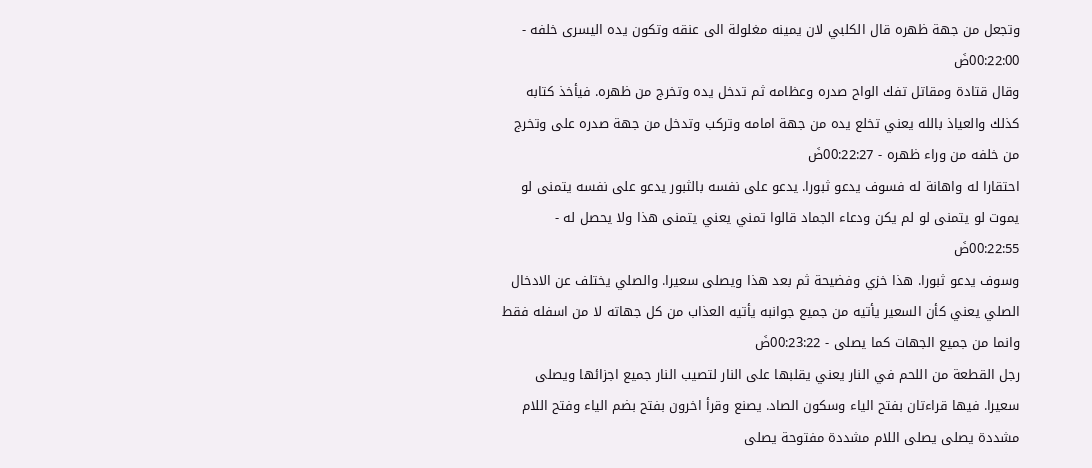وتجعل من جهة ظهره قال الكلبي لان يمينه مغلولة الى عنقه وتكون يده اليسرى خلفه - 00:22:00ضَ
وقال قتادة ومقاتل تفك الواح صدره وعظامه ثم تدخل يده وتخرج من ظهره. فيأخذ كتابه كذلك والعياذ بالله يعني تخلع يده من جهة امامه وتركب وتدخل من جهة صدره على وتخرج من خلفه من وراء ظهره - 00:22:27ضَ
احتقارا له واهانة له فسوف يدعو ثبورا. يدعو على نفسه بالثبور يدعو على نفسه يتمنى لو يموت لو يتمنى لو لم يكن ودعاء الجماد قالوا تمني يعني يتمنى هذا ولا يحصل له - 00:22:55ضَ
وسوف يدعو ثبورا. هذا خزي وفضيحة ثم بعد هذا ويصلى سعيرا. والصلي يختلف عن الادخال الصلي يعني كأن السعير يأتيه من جميع جوانبه يأتيه العذاب من كل جهاته لا من اسفله فقط وانما من جميع الجهات كما يصلى - 00:23:22ضَ
رجل القطعة من اللحم في النار يعني يقلبها على النار لتصيب النار جميع اجزائها ويصلى سعيرا. فيها قراءتان بفتح الياء وسكون الصاد. يصنع وقرأ اخرون بفتح بضم الياء وفتح اللام مشددة يصلى يصلى اللام مشددة مفتوحة يصلى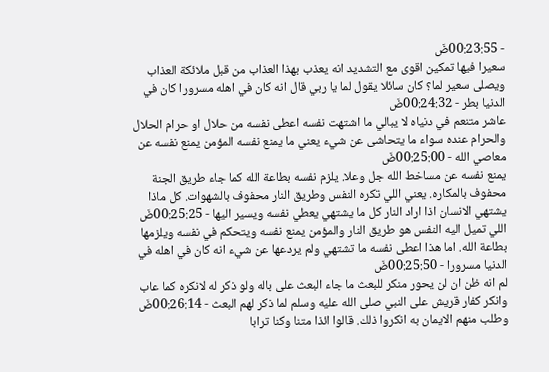- 00:23:55ضَ
سعيرا فيها تمكين اقوى مع التشديد انه يعذب بهذا العذاب من قبل ملائكة العذاب ويصلى سعير لما؟ كان سائلا يقول لما يا ربي قال انه كان في اهله مسرورا كان في الدنيا بطر - 00:24:32ضَ
عاشر متنعم في دنياه لا يبالي ما اشتهت نفسه اعطى نفسه من حلال او حرام الحلال والحرام عنده سواء ما يتحاشى عن شيء يعني ما يمنع نفسه المؤمن يمنع نفسه عن معاصي الله - 00:25:00ضَ
يمنع نفسه عن مساخط الله جل وعلا. يلزم نفسه بطاعة الله كما جاء طريق الجنة محفوف بالمكاره. يعني اللي تكره النفس وطريق النار محفوف بالشهوات. كل ماذا يشتهي الانسان اذا اراد النار كل ما يشتهي يعطي نفسه ويسير اليها - 00:25:25ضَ
اللي تميل اليه النفس هو طريق النار والمؤمن يمنع نفسه ويتحكم في نفسه ويلزمها بطاعة الله. اما هذا اعطى نفسه ما تشتهي ولم يردعها عن شيء انه كان في اهله في الدنيا مسرورا - 00:25:50ضَ
لم انه ظن ان لن يحور منكر للبعث ما جاء البعث على باله ولو ذكر له لانكره كما عاب وانكر كفار قريش على النبي صلى الله عليه وسلم لما ذكر لهم البعث - 00:26:14ضَ
وطلب منهم الايمان به انكروا ذلك. قالوا ائذا متنا وكنا ترابا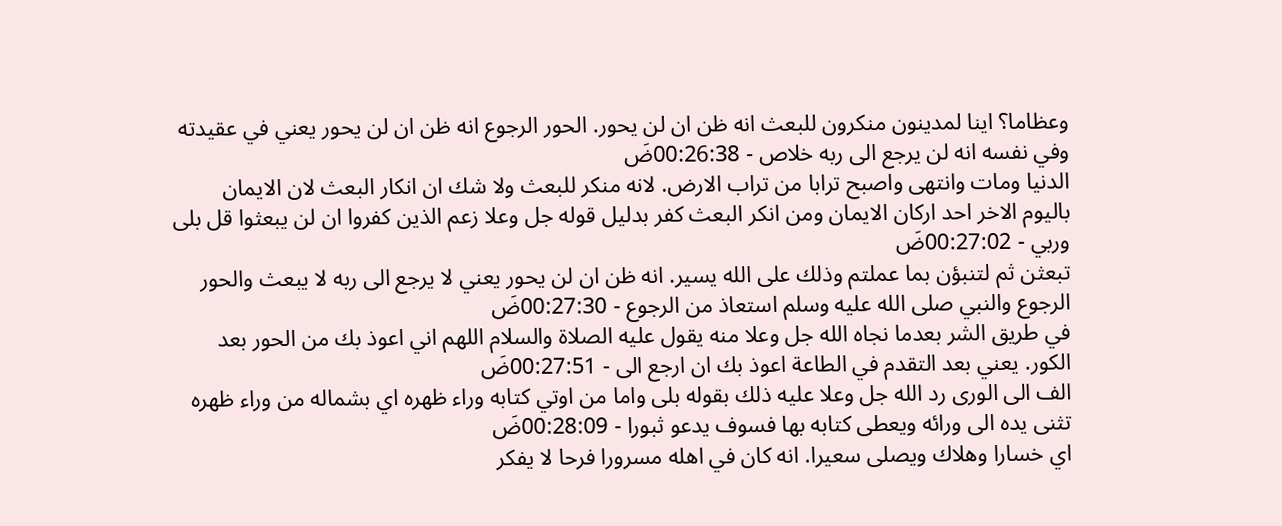وعظاما؟ اينا لمدينون منكرون للبعث انه ظن ان لن يحور. الحور الرجوع انه ظن ان لن يحور يعني في عقيدته وفي نفسه انه لن يرجع الى ربه خلاص - 00:26:38ضَ
الدنيا ومات وانتهى واصبح ترابا من تراب الارض. لانه منكر للبعث ولا شك ان انكار البعث لان الايمان باليوم الاخر احد اركان الايمان ومن انكر البعث كفر بدليل قوله جل وعلا زعم الذين كفروا ان لن يبعثوا قل بلى وربي - 00:27:02ضَ
تبعثن ثم لتنبؤن بما عملتم وذلك على الله يسير. انه ظن ان لن يحور يعني لا يرجع الى ربه لا يبعث والحور الرجوع والنبي صلى الله عليه وسلم استعاذ من الرجوع - 00:27:30ضَ
في طريق الشر بعدما نجاه الله جل وعلا منه يقول عليه الصلاة والسلام اللهم اني اعوذ بك من الحور بعد الكور. يعني بعد التقدم في الطاعة اعوذ بك ان ارجع الى - 00:27:51ضَ
الف الى الورى رد الله جل وعلا عليه ذلك بقوله بلى واما من اوتي كتابه وراء ظهره اي بشماله من وراء ظهره تثنى يده الى ورائه ويعطى كتابه بها فسوف يدعو ثبورا - 00:28:09ضَ
اي خسارا وهلاك ويصلى سعيرا. انه كان في اهله مسرورا فرحا لا يفكر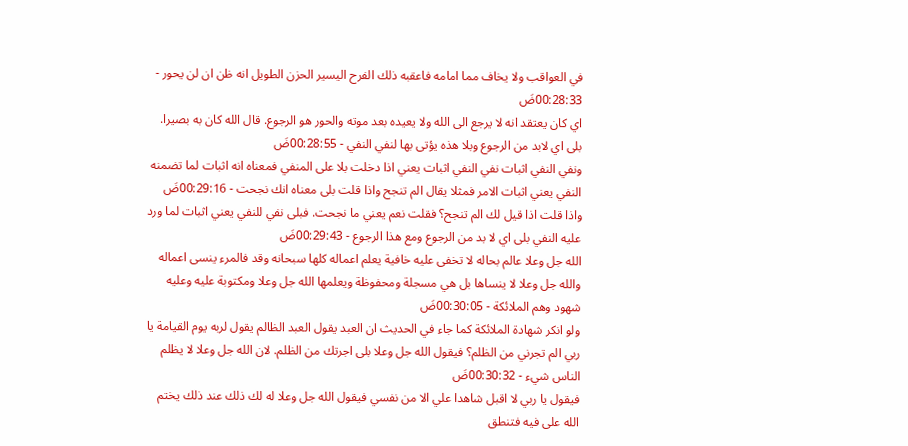في العواقب ولا يخاف مما امامه فاعقبه ذلك الفرح اليسير الحزن الطويل انه ظن ان لن يحور - 00:28:33ضَ
اي كان يعتقد انه لا يرجع الى الله ولا يعيده بعد موته والحور هو الرجوع. قال الله كان به بصيرا. بلى اي لابد من الرجوع وبلا هذه يؤتى بها لنفي النفي - 00:28:55ضَ
ونفي النفي اثبات نفي النفي اثبات يعني اذا دخلت بلا على المنفي فمعناه انه اثبات لما تضمنه النفي يعني اثبات الامر فمثلا يقال الم تنجح واذا قلت بلى معناه انك نجحت - 00:29:16ضَ
واذا قلت اذا قيل لك الم تنجح؟ فقلت نعم يعني ما نجحت. فبلى نفي للنفي يعني اثبات لما ورد عليه النفي بلى اي لا بد من الرجوع ومع هذا الرجوع - 00:29:43ضَ
الله جل وعلا عالم بحاله لا تخفى عليه خافية يعلم اعماله كلها سبحانه وقد فالمرء ينسى اعماله والله جل وعلا لا ينساها بل هي مسجلة ومحفوظة ويعلمها الله جل وعلا ومكتوبة عليه وعليه شهود وهم الملائكة - 00:30:05ضَ
ولو انكر شهادة الملائكة كما جاء في الحديث ان العبد يقول العبد الظالم يقول لربه يوم القيامة يا ربي الم تجرني من الظلم؟ فيقول الله جل وعلا بلى اجرتك من الظلم. لان الله جل وعلا لا يظلم الناس شيء - 00:30:32ضَ
فيقول يا ربي لا اقبل شاهدا علي الا من نفسي فيقول الله جل وعلا له لك ذلك عند ذلك يختم الله على فيه فتنطق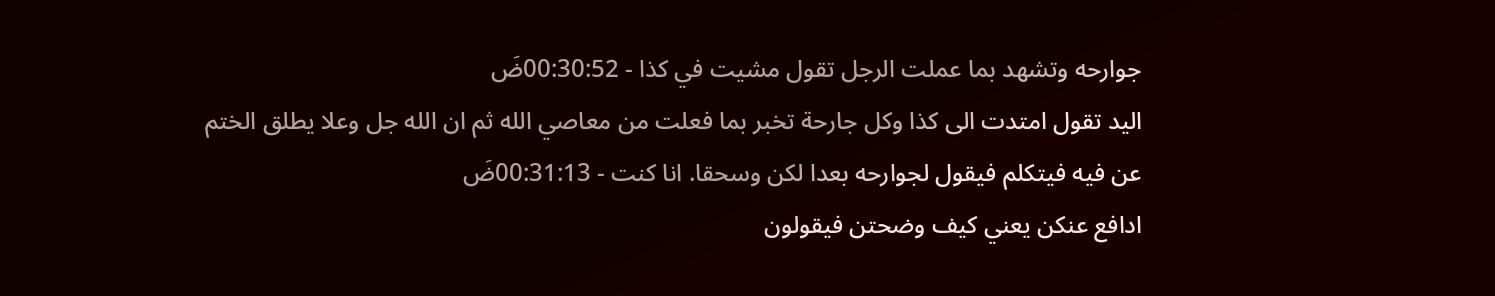جوارحه وتشهد بما عملت الرجل تقول مشيت في كذا - 00:30:52ضَ
اليد تقول امتدت الى كذا وكل جارحة تخبر بما فعلت من معاصي الله ثم ان الله جل وعلا يطلق الختم عن فيه فيتكلم فيقول لجوارحه بعدا لكن وسحقا. انا كنت - 00:31:13ضَ
ادافع عنكن يعني كيف وضحتن فيقولون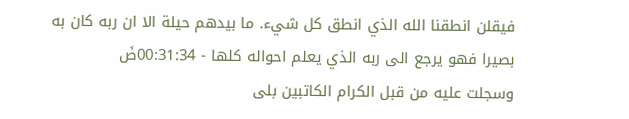فيقلن انطقنا الله الذي انطق كل شيء. ما بيدهم حيلة الا ان ربه كان به بصيرا فهو يرجع الى ربه الذي يعلم احواله كلها - 00:31:34ضَ
وسجلت عليه من قبل الكرام الكاتبين بلى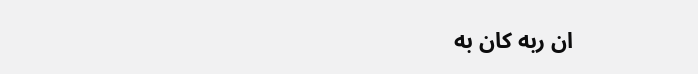ان ربه كان به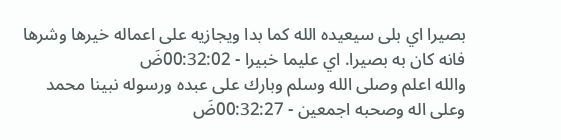بصيرا اي بلى سيعيده الله كما بدا ويجازيه على اعماله خيرها وشرها فانه كان به بصيرا. اي عليما خبيرا - 00:32:02ضَ
والله اعلم وصلى الله وسلم وبارك على عبده ورسوله نبينا محمد وعلى اله وصحبه اجمعين - 00:32:27ضَ